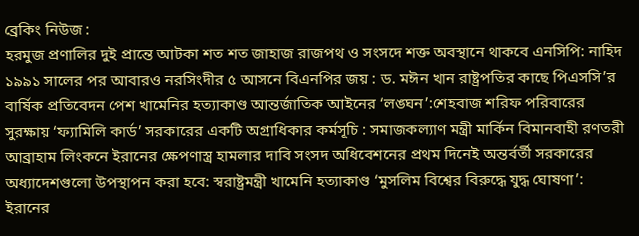ব্রেকিং নিউজ :
হরমুজ প্রণালির দুই প্রান্তে আটকা শত শত জাহাজ রাজপথ ও সংসদে শক্ত অবস্থানে থাকবে এনসিপি: নাহিদ ১৯৯১ সালের পর আবারও নরসিংদীর ৫ আসনে বিএনপির জয় : ড. মঈন খান রাষ্ট্রপতির কাছে পিএসসি’র বার্ষিক প্রতিবেদন পেশ খামেনির হত্যাকাণ্ড আন্তর্জাতিক আইনের ‘লঙ্ঘন’:শেহবাজ শরিফ পরিবারের সুরক্ষায় ‘ফ্যামিলি কার্ড’ সরকারের একটি অগ্রাধিকার কর্মসূচি : সমাজকল্যাণ মন্ত্রী মার্কিন বিমানবাহী রণতরী আব্রাহাম লিংকনে ইরানের ক্ষেপণাস্ত্র হামলার দাবি সংসদ অধিবেশনের প্রথম দিনেই অন্তর্বর্তী সরকারের অধ্যাদেশগুলো উপস্থাপন করা হবে: স্বরাষ্ট্রমন্ত্রী খামেনি হত্যাকাণ্ড ‘মুসলিম বিশ্বের বিরুদ্ধে যুদ্ধ ঘোষণা’: ইরানের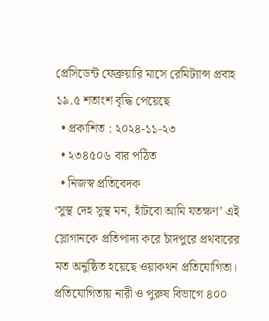প্রেসিডেন্ট ফেব্রুয়ারি মাসে রেমিট্যান্স প্রবাহ ১৯.৫ শতাংশ বৃদ্ধি পেয়েছে
  • প্রকাশিত : ২০২৪-১১-২৩
  • ২৩৪৫০৬ বার পঠিত
  • নিজস্ব প্রতিবেদক
‘সুস্থ দেহ সুস্থ মন, হাঁটবো আমি যতক্ষণ’ এই স্লোগানকে প্রতিপাদ্য করে চাঁদপুরে প্রথবারের মত অনুষ্ঠিত হয়েছে ওয়াকথন প্রতিযোগিতা।
প্রতিযোগিতায় নারী ও পুরুষ বিভাগে ৪০০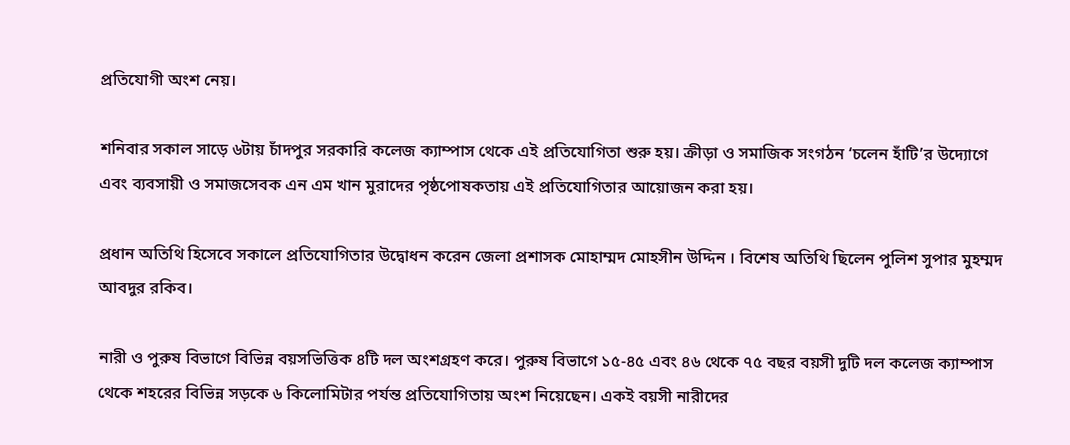প্রতিযোগী অংশ নেয়।

শনিবার সকাল সাড়ে ৬টায় চাঁদপুর সরকারি কলেজ ক্যাম্পাস থেকে এই প্রতিযোগিতা শুরু হয়। ক্রীড়া ও সমাজিক সংগঠন ‘চলেন হাঁটি’র উদ্যোগে এবং ব্যবসায়ী ও সমাজসেবক এন এম খান মুরাদের পৃষ্ঠপোষকতায় এই প্রতিযোগিতার আয়োজন করা হয়।

প্রধান অতিথি হিসেবে সকালে প্রতিযোগিতার উদ্বোধন করেন জেলা প্রশাসক মোহাম্মদ মোহসীন উদ্দিন । বিশেষ অতিথি ছিলেন পুলিশ সুপার মুহম্মদ আবদুর রকিব।

নারী ও পুরুষ বিভাগে বিভিন্ন বয়সভিত্তিক ৪টি দল অংশগ্রহণ করে। পুরুষ বিভাগে ১৫-৪৫ এবং ৪৬ থেকে ৭৫ বছর বয়সী দুটি দল কলেজ ক্যাম্পাস থেকে শহরের বিভিন্ন সড়কে ৬ কিলোমিটার পর্যন্ত প্রতিযোগিতায় অংশ নিয়েছেন। একই বয়সী নারীদের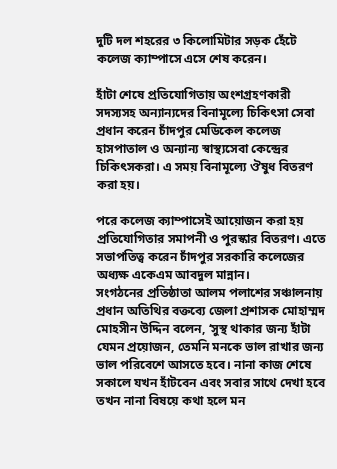দুটি দল শহরের ৩ কিলোমিটার সড়ক হেঁটে কলেজ ক্যাম্পাসে এসে শেষ করেন।

হাঁটা শেষে প্রতিযোগিতায় অংশগ্রহণকারী সদস্যসহ অন্যান্যদের বিনামূল্যে চিকিৎসা সেবা প্রধান করেন চাঁদপুর মেডিকেল কলেজ হাসপাতাল ও অন্যান্য স্বাস্থ্যসেবা কেন্দ্রের চিকিৎসকরা। এ সময় বিনামূল্যে ঔষুধ বিতরণ করা হয়।

পরে কলেজ ক্যাম্পাসেই আয়োজন করা হয় প্রতিযোগিতার সমাপনী ও পুরস্কার বিতরণ। এতে সভাপতিত্ব করেন চাঁদপুর সরকারি কলেজের অধ্যক্ষ একেএম আবদুল মান্নান।
সংগঠনের প্রতিষ্ঠাতা আলম পলাশের সঞ্চালনায় প্রধান অতিথির বক্তব্যে জেলা প্রশাসক মোহাম্মদ মোহসীন উদ্দিন বলেন, ‘সুস্থ থাকার জন্য হাঁটা যেমন প্রয়োজন, তেমনি মনকে ভাল রাখার জন্য ভাল পরিবেশে আসতে হবে। নানা কাজ শেষে সকালে যখন হাঁটবেন এবং সবার সাথে দেখা হবে তখন নানা বিষয়ে কথা হলে মন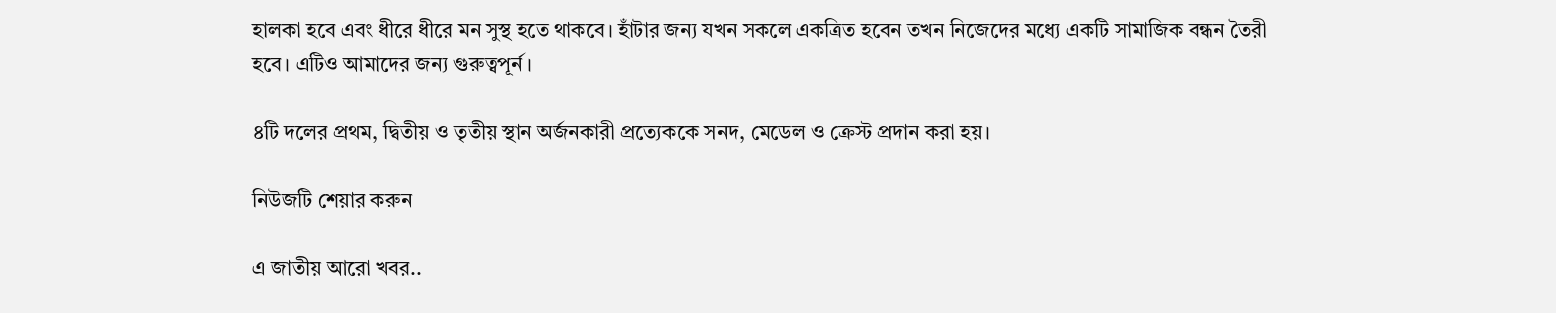হালকা হবে এবং ধীরে ধীরে মন সুস্থ হতে থাকবে। হাঁটার জন্য যখন সকলে একত্রিত হবেন তখন নিজেদের মধ্যে একটি সামাজিক বন্ধন তৈরী হবে। এটিও আমাদের জন্য গুরুত্বপূর্ন।

৪টি দলের প্রথম, দ্বিতীয় ও তৃতীয় স্থান অর্জনকারী প্রত্যেককে সনদ, মেডেল ও ক্রেস্ট প্রদান করা হয়।

নিউজটি শেয়ার করুন

এ জাতীয় আরো খবর..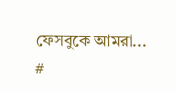ফেসবুকে আমরা...
#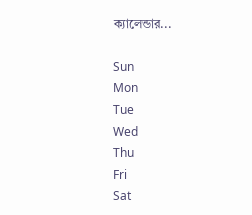ক্যালেন্ডার...

Sun
Mon
Tue
Wed
Thu
Fri
Sat